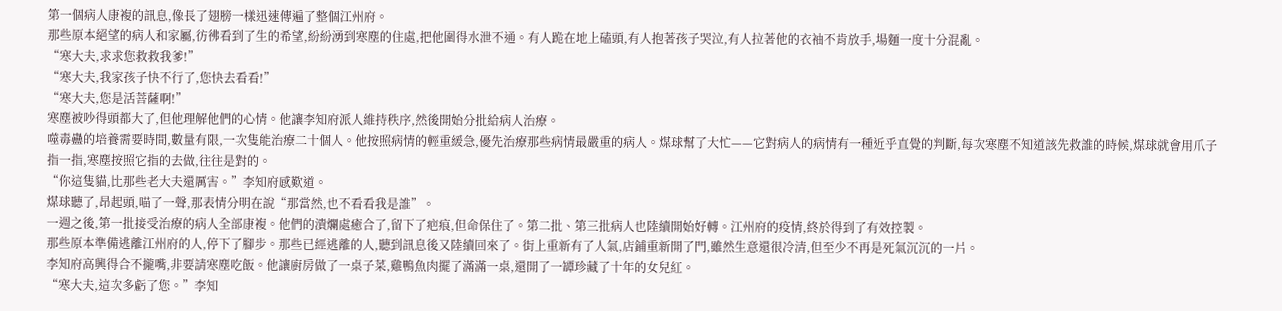第一個病人康複的訊息,像長了翅膀一樣迅速傳遍了整個江州府。
那些原本絕望的病人和家屬,彷彿看到了生的希望,紛紛湧到寒塵的住處,把他圍得水泄不通。有人跪在地上磕頭,有人抱著孩子哭泣,有人拉著他的衣袖不肯放手,場麵一度十分混亂。
“寒大夫,求求您救救我爹!”
“寒大夫,我家孩子快不行了,您快去看看!”
“寒大夫,您是活菩薩啊!”
寒塵被吵得頭都大了,但他理解他們的心情。他讓李知府派人維持秩序,然後開始分批給病人治療。
噬毒蠱的培養需要時間,數量有限,一次隻能治療二十個人。他按照病情的輕重緩急,優先治療那些病情最嚴重的病人。煤球幫了大忙——它對病人的病情有一種近乎直覺的判斷,每次寒塵不知道該先救誰的時候,煤球就會用爪子指一指,寒塵按照它指的去做,往往是對的。
“你這隻貓,比那些老大夫還厲害。”李知府感歎道。
煤球聽了,昂起頭,喵了一聲,那表情分明在說“那當然,也不看看我是誰”。
一週之後,第一批接受治療的病人全部康複。他們的潰爛處癒合了,留下了疤痕,但命保住了。第二批、第三批病人也陸續開始好轉。江州府的疫情,終於得到了有效控製。
那些原本準備逃離江州府的人,停下了腳步。那些已經逃離的人,聽到訊息後又陸續回來了。街上重新有了人氣,店鋪重新開了門,雖然生意還很冷清,但至少不再是死氣沉沉的一片。
李知府高興得合不攏嘴,非要請寒塵吃飯。他讓廚房做了一桌子菜,雞鴨魚肉擺了滿滿一桌,還開了一罈珍藏了十年的女兒紅。
“寒大夫,這次多虧了您。”李知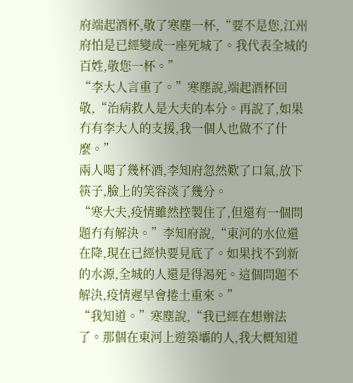府端起酒杯,敬了寒塵一杯,“要不是您,江州府怕是已經變成一座死城了。我代表全城的百姓,敬您一杯。”
“李大人言重了。”寒塵說,端起酒杯回敬,“治病救人是大夫的本分。再說了,如果冇有李大人的支援,我一個人也做不了什麼。”
兩人喝了幾杯酒,李知府忽然歎了口氣,放下筷子,臉上的笑容淡了幾分。
“寒大夫,疫情雖然控製住了,但還有一個問題冇有解決。”李知府說,“東河的水位還在降,現在已經快要見底了。如果找不到新的水源,全城的人還是得渴死。這個問題不解決,疫情遲早會捲土重來。”
“我知道。”寒塵說,“我已經在想辦法了。那個在東河上遊築壩的人,我大概知道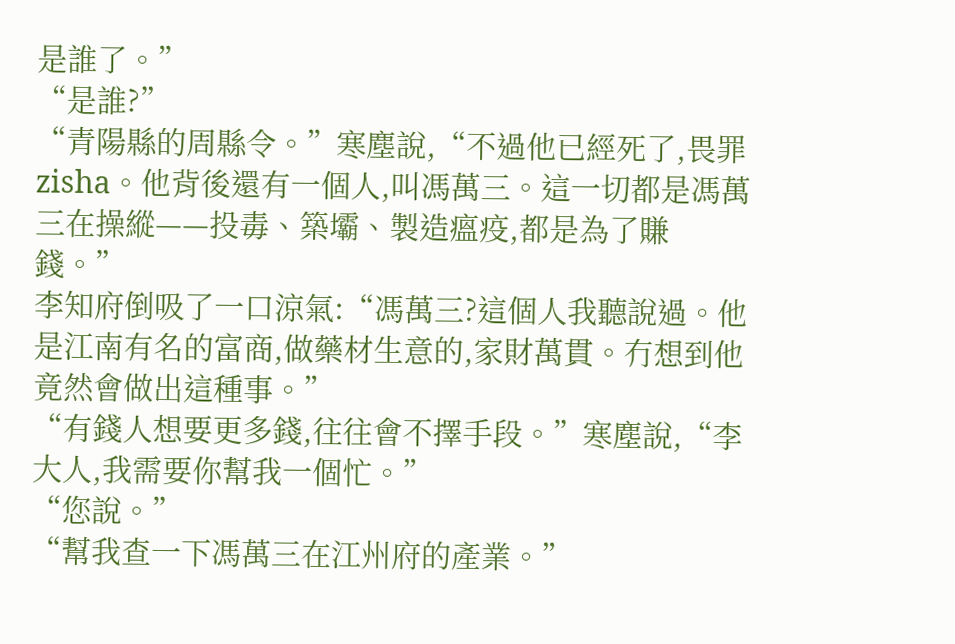是誰了。”
“是誰?”
“青陽縣的周縣令。”寒塵說,“不過他已經死了,畏罪zisha。他背後還有一個人,叫馮萬三。這一切都是馮萬三在操縱——投毒、築壩、製造瘟疫,都是為了賺錢。”
李知府倒吸了一口涼氣:“馮萬三?這個人我聽說過。他是江南有名的富商,做藥材生意的,家財萬貫。冇想到他竟然會做出這種事。”
“有錢人想要更多錢,往往會不擇手段。”寒塵說,“李大人,我需要你幫我一個忙。”
“您說。”
“幫我查一下馮萬三在江州府的產業。”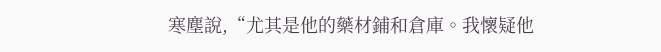寒塵說,“尤其是他的藥材鋪和倉庫。我懷疑他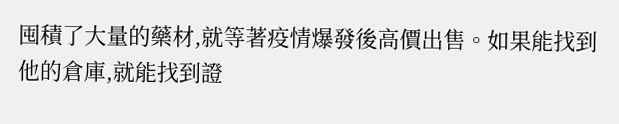囤積了大量的藥材,就等著疫情爆發後高價出售。如果能找到他的倉庫,就能找到證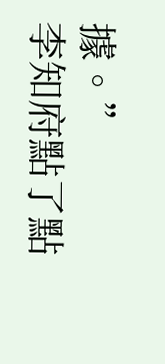據。”
李知府點了點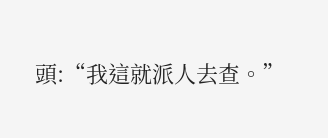頭:“我這就派人去查。”